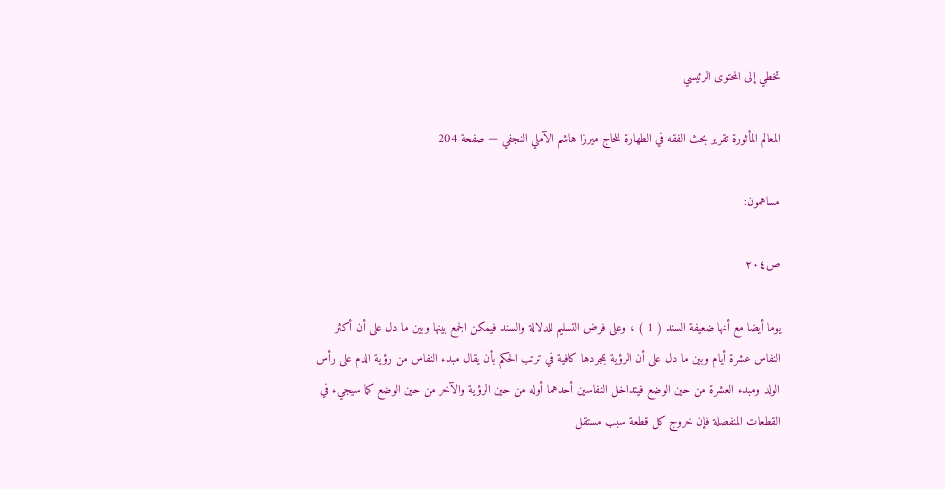تخطي إلى المحتوى الرئيسي

المعالم المأثورة تقرير بحث الفقه في الطهارة للحاج ميرزا هاشم الآملي النجفي — صفحة 204

مساهمون:

ص٢٠٤

يوما أيضا مع أنها ضعيفة السند ( 1 ) ، وعلى فرض التسليم للدلالة والسند فيمكن الجمع بينها وبين ما دل على أن أكثر النفاس عشرة أيام وبين ما دل على أن الرؤية بمجردها كافية في ترتب الحكم بأن يقال مبدء النفاس من رؤية الدم على رأس الولد ومبدء العشرة من حين الوضع فيتداخل النفاسين أحدهما أوله من حين الرؤية والآخر من حين الوضع كما سيجيء في القطعات المنفصلة فإن خروج كل قطعة سبب مستقل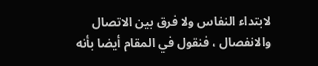لابتداء النفاس ولا فرق بين الاتصال والانفصال ، فنقول في المقام أيضا بأنه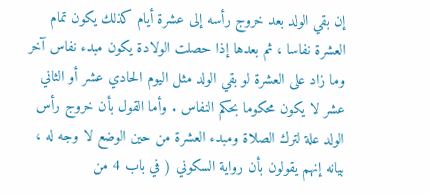إن بقي الولد بعد خروج رأسه إلى عشرة أيام كذلك يكون تمام العشرة نفاسا ، ثم بعدها إذا حصلت الولادة يكون مبدء نفاس آخر وما زاد على العشرة لو بقي الولد مثل اليوم الحادي عشر أو الثاني عشر لا يكون محكوما بحكم النفاس . وأما القول بأن خروج رأس الولد علة لترك الصلاة ومبدء العشرة من حين الوضع لا وجه له ، بيانه إنهم يقولون بأن رواية السكوني ( في باب 4 من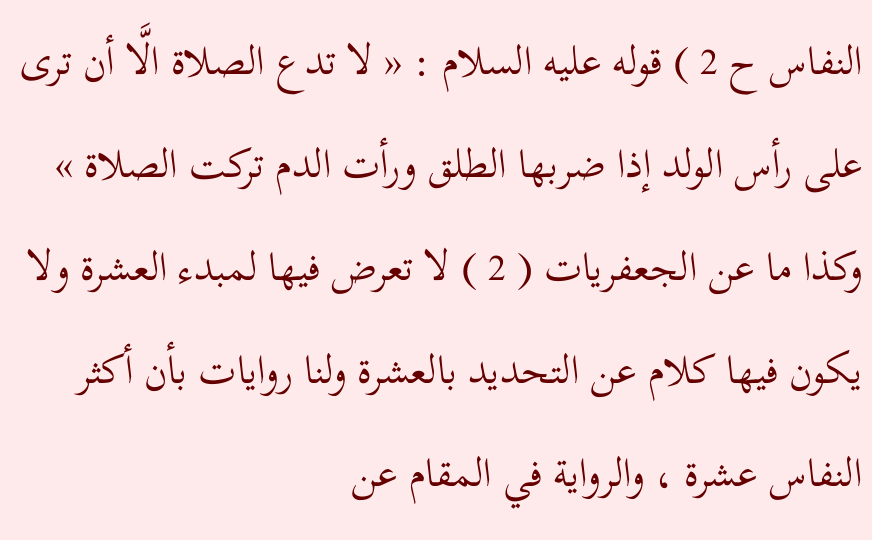النفاس ح 2 ) قوله عليه السلام : « لا تدع الصلاة الَّا أن ترى على رأس الولد إذا ضربها الطلق ورأت الدم تركت الصلاة » وكذا ما عن الجعفريات ( 2 ) لا تعرض فيها لمبدء العشرة ولا يكون فيها كلام عن التحديد بالعشرة ولنا روايات بأن أكثر النفاس عشرة ، والرواية في المقام عن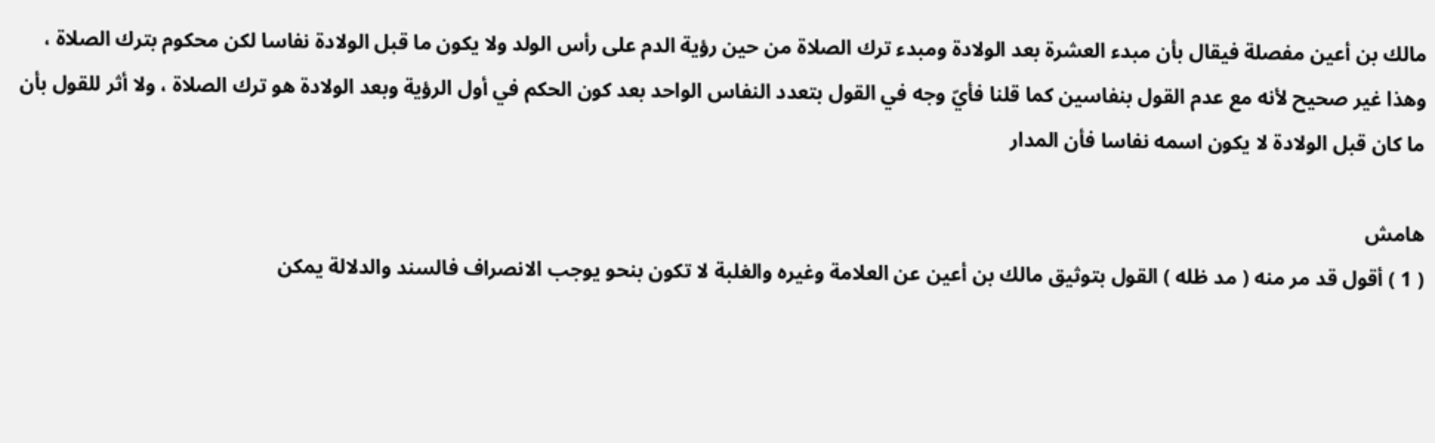مالك بن أعين مفصلة فيقال بأن مبدء العشرة بعد الولادة ومبدء ترك الصلاة من حين رؤية الدم على رأس الولد ولا يكون ما قبل الولادة نفاسا لكن محكوم بترك الصلاة ، وهذا غير صحيح لأنه مع عدم القول بنفاسين كما قلنا فأيّ وجه في القول بتعدد النفاس الواحد بعد كون الحكم في أول الرؤية وبعد الولادة هو ترك الصلاة ، ولا أثر للقول بأن ما كان قبل الولادة لا يكون اسمه نفاسا فأن المدار

هامش
( 1 ) أقول قد مر منه ( مد ظله ) القول بتوثيق مالك بن أعين عن العلامة وغيره والغلبة لا تكون بنحو يوجب الانصراف فالسند والدلالة يمكن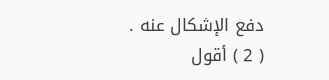دفع الإشكال عنه .
( 2 ) أقول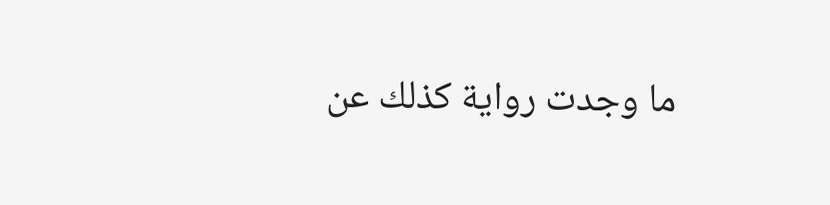ما وجدت رواية كذلك عن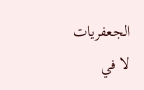الجعفريات لا في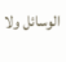الوسائل ولا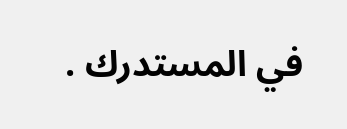في المستدرك .